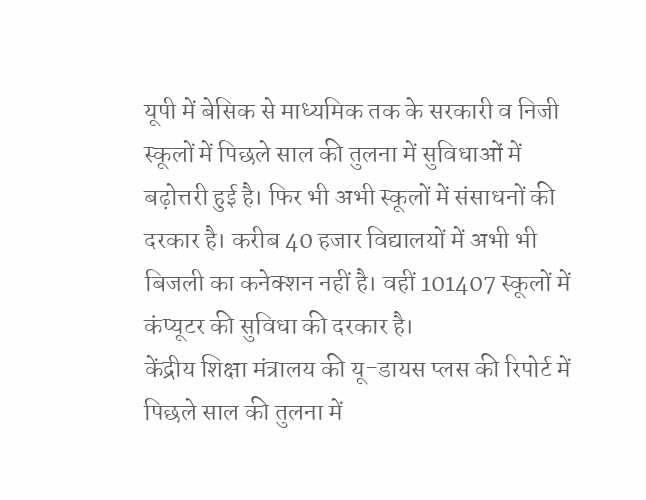यूपी में बेसिक से माध्यमिक तक के सरकारी व निजी स्कूलों में पिछले साल की तुलना में सुविधाओं में बढ़ोत्तरी हुई है। फिर भी अभी स्कूलों में संसाधनों की दरकार है। करीब 40 हजार विद्यालयों में अभी भी बिजली का कनेक्शन नहीं है। वहीं 101407 स्कूलों में कंप्यूटर की सुविधा की दरकार है।
केंद्रीय शिक्षा मंत्रालय की यू-डायस प्लस की रिपोर्ट में पिछले साल की तुलना में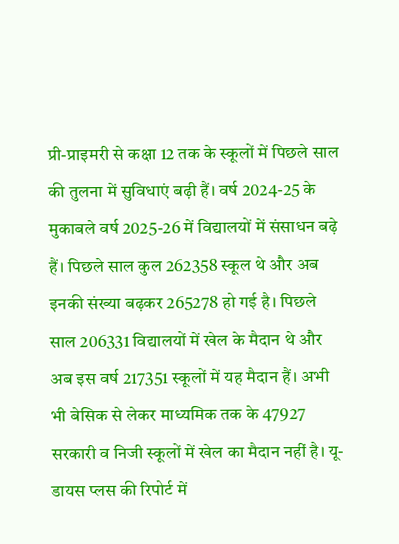प्री-प्राइमरी से कक्षा 12 तक के स्कूलों में पिछले साल की तुलना में सुविधाएं बढ़ी हैं। वर्ष 2024-25 के मुकाबले वर्ष 2025-26 में विद्यालयों में संसाधन बढ़े हैं। पिछले साल कुल 262358 स्कूल थे और अब इनकी संख्या बढ़कर 265278 हो गई है। पिछले साल 206331 विद्यालयों में खेल के मैदान थे और अब इस वर्ष 217351 स्कूलों में यह मैदान हैं। अभी भी बेसिक से लेकर माध्यमिक तक के 47927 सरकारी व निजी स्कूलों में खेल का मैदान नहीं है। यू-डायस प्लस की रिपोर्ट में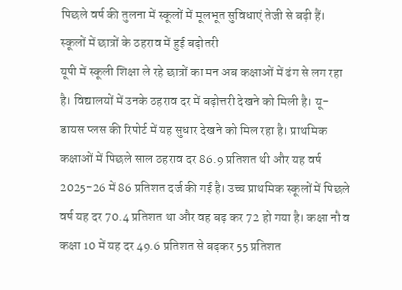पिछले वर्ष की तुलना में स्कूलों में मूलभूत सुविधाएं तेजी से बढ़ी हैं।
स्कूलों में छात्रों के ठहराव में हुई बढ़ोतरी
यूपी में स्कूली शिक्षा ले रहे छात्रों का मन अब कक्षाओं में ढंग से लग रहा है। विद्यालयों में उनके ठहराव दर में बढ़ोत्तरी देखने को मिली है। यू-डायस प्लस की रिपोर्ट में यह सुधार देखने को मिल रहा है। प्राथमिक कक्षाओं में पिछले साल ठहराव दर 86.9 प्रतिशत थी और यह वर्ष 2025-26 में 86 प्रतिशत दर्ज की गई है। उच्च प्राथमिक स्कूलों में पिछले वर्ष यह दर 70.4 प्रतिशत था और वह बढ़ कर 72 हो गया है। कक्षा नौ व कक्षा 10 में यह दर 49.6 प्रतिशत से बढ़कर 55 प्रतिशत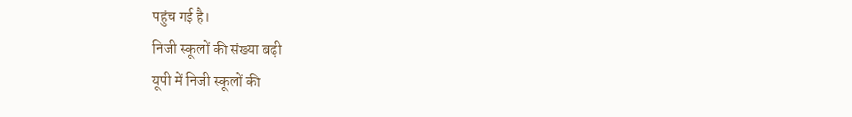पहुंच गई है।
निजी स्कूलों की संख्या बढ़ी
यूपी में निजी स्कूलों की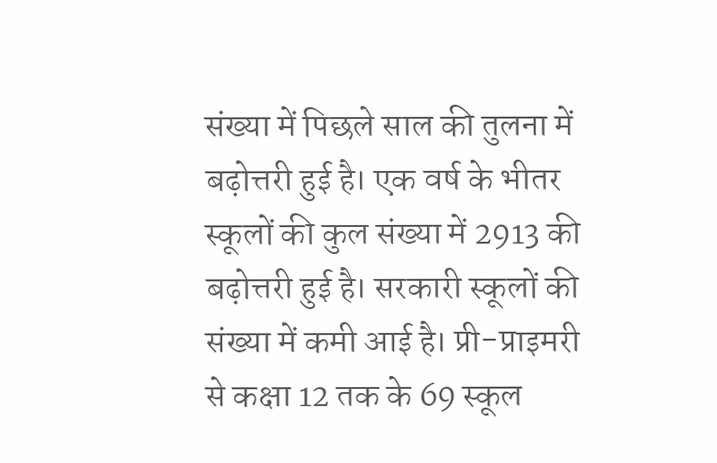संख्या में पिछले साल की तुलना में बढ़ोत्तरी हुई है। एक वर्ष के भीतर स्कूलों की कुल संख्या में 2913 की बढ़ोत्तरी हुई है। सरकारी स्कूलों की संख्या में कमी आई है। प्री-प्राइमरी से कक्षा 12 तक के 69 स्कूल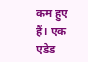कम हुए हैं। एक एडेड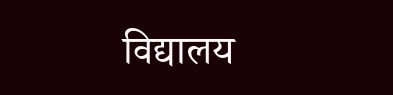विद्यालय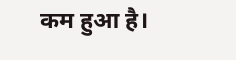कम हुआ है।